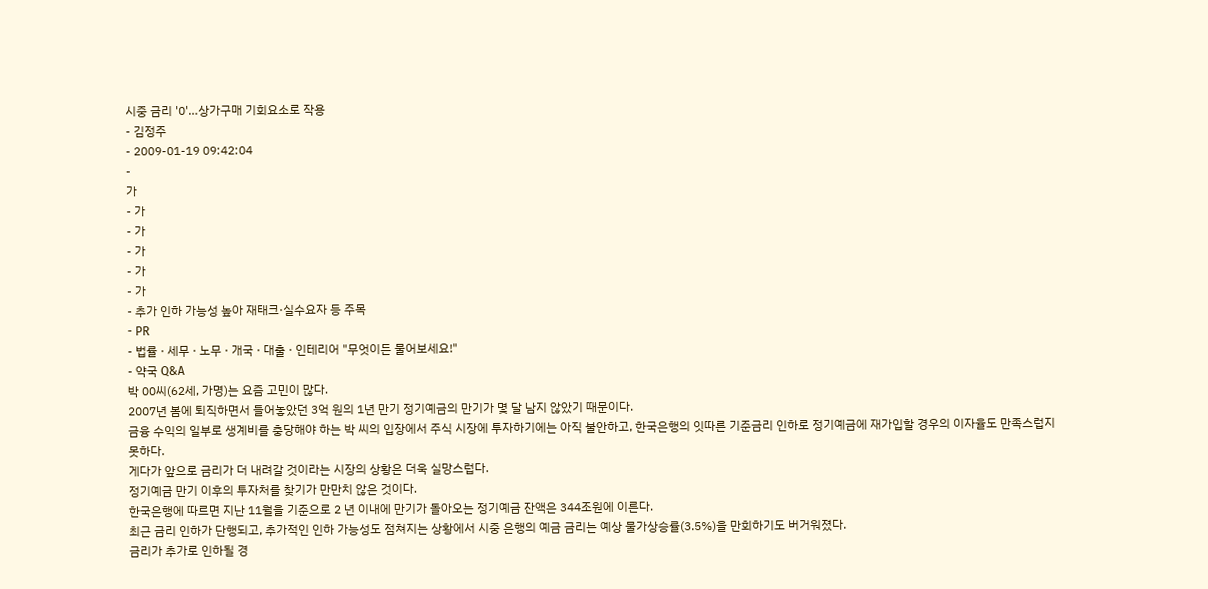시중 금리 '0'…상가구매 기회요소로 작용
- 김정주
- 2009-01-19 09:42:04
-
가
- 가
- 가
- 가
- 가
- 가
- 추가 인하 가능성 높아 재태크·실수요자 등 주목
- PR
- 법률 · 세무 · 노무 · 개국 · 대출 · 인테리어 "무엇이든 물어보세요!"
- 약국 Q&A
박 00씨(62세, 가명)는 요즘 고민이 많다.
2007년 봄에 퇴직하면서 들어놓았던 3억 원의 1년 만기 정기예금의 만기가 몇 달 남지 않았기 때문이다.
금융 수익의 일부로 생계비를 충당해야 하는 박 씨의 입장에서 주식 시장에 투자하기에는 아직 불안하고, 한국은행의 잇따른 기준금리 인하로 정기예금에 재가입할 경우의 이자율도 만족스럽지 못하다.
게다가 앞으로 금리가 더 내려갈 것이라는 시장의 상황은 더욱 실망스럽다.
정기예금 만기 이후의 투자처를 찾기가 만만치 않은 것이다.
한국은행에 따르면 지난 11월을 기준으로 2 년 이내에 만기가 돌아오는 정기예금 잔액은 344조원에 이른다.
최근 금리 인하가 단행되고, 추가적인 인하 가능성도 점쳐지는 상황에서 시중 은행의 예금 금리는 예상 물가상승률(3.5%)을 만회하기도 버거워졌다.
금리가 추가로 인하될 경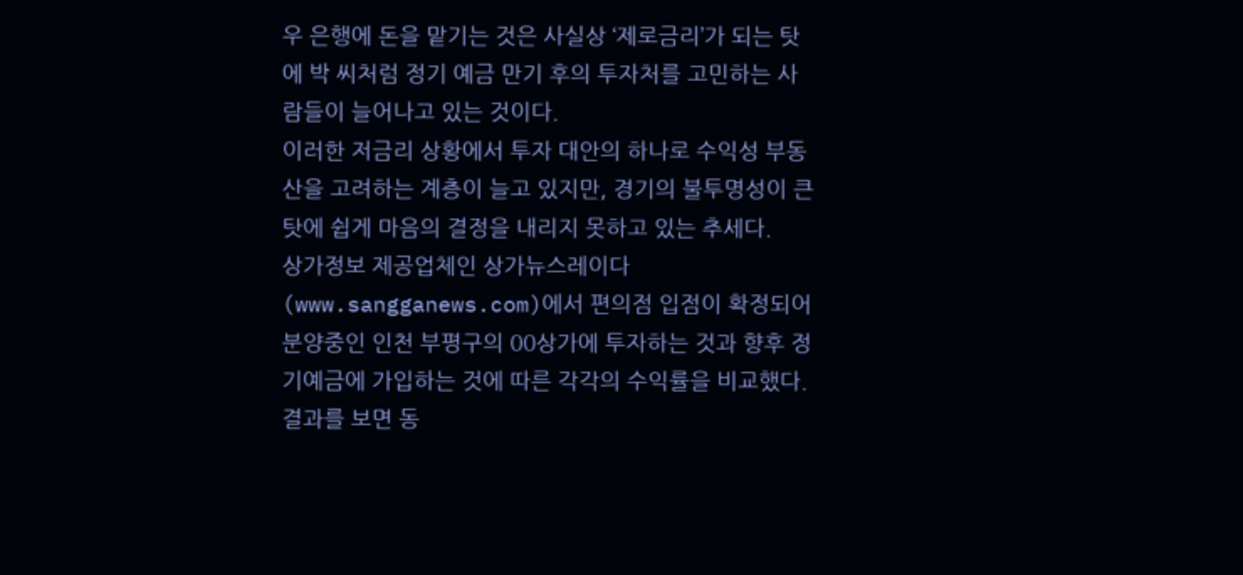우 은행에 돈을 맡기는 것은 사실상 ‘제로금리’가 되는 탓에 박 씨처럼 정기 예금 만기 후의 투자처를 고민하는 사람들이 늘어나고 있는 것이다.
이러한 저금리 상황에서 투자 대안의 하나로 수익성 부동산을 고려하는 계층이 늘고 있지만, 경기의 불투명성이 큰 탓에 쉽게 마음의 결정을 내리지 못하고 있는 추세다.
상가정보 제공업체인 상가뉴스레이다(www.sangganews.com)에서 편의점 입점이 확정되어 분양중인 인천 부평구의 00상가에 투자하는 것과 향후 정기예금에 가입하는 것에 따른 각각의 수익률을 비교했다.
결과를 보면 동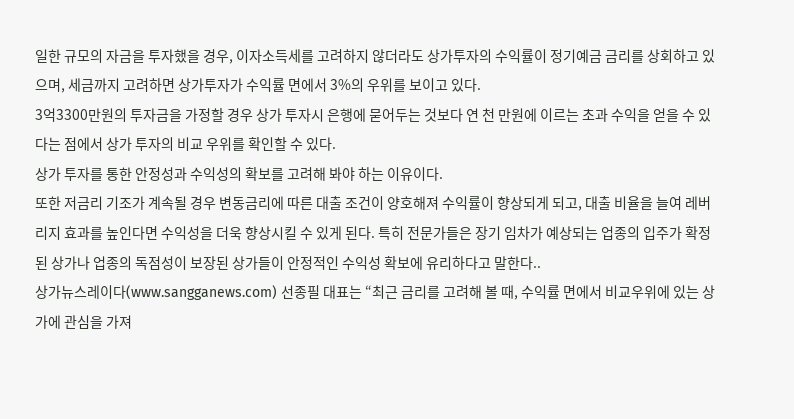일한 규모의 자금을 투자했을 경우, 이자소득세를 고려하지 않더라도 상가투자의 수익률이 정기예금 금리를 상회하고 있으며, 세금까지 고려하면 상가투자가 수익률 면에서 3%의 우위를 보이고 있다.
3억3300만원의 투자금을 가정할 경우 상가 투자시 은행에 묻어두는 것보다 연 천 만원에 이르는 초과 수익을 얻을 수 있다는 점에서 상가 투자의 비교 우위를 확인할 수 있다.
상가 투자를 통한 안정성과 수익성의 확보를 고려해 봐야 하는 이유이다.
또한 저금리 기조가 계속될 경우 변동금리에 따른 대출 조건이 양호해져 수익률이 향상되게 되고, 대출 비율을 늘여 레버리지 효과를 높인다면 수익성을 더욱 향상시킬 수 있게 된다. 특히 전문가들은 장기 임차가 예상되는 업종의 입주가 확정된 상가나 업종의 독점성이 보장된 상가들이 안정적인 수익성 확보에 유리하다고 말한다..
상가뉴스레이다(www.sangganews.com) 선종필 대표는 “최근 금리를 고려해 볼 때, 수익률 면에서 비교우위에 있는 상가에 관심을 가져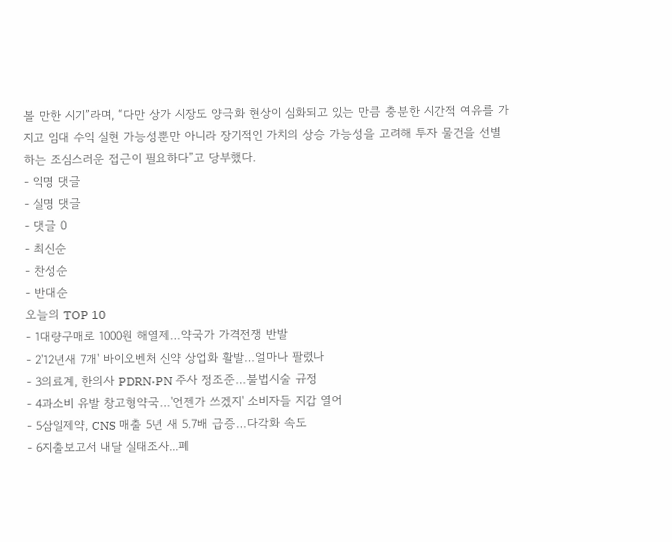볼 만한 시기”라며, “다만 상가 시장도 양극화 현상이 심화되고 있는 만큼 충분한 시간적 여유를 가지고 임대 수익 실현 가능성뿐만 아니라 장기적인 가치의 상승 가능성을 고려해 투자 물건을 선별하는 조심스러운 접근이 필요하다”고 당부했다.
- 익명 댓글
- 실명 댓글
- 댓글 0
- 최신순
- 찬성순
- 반대순
오늘의 TOP 10
- 1대량구매로 1000원 해열제…약국가 가격전쟁 반발
- 2'12년새 7개' 바이오벤처 신약 상업화 활발…얼마나 팔렸나
- 3의료계, 한의사 PDRN·PN 주사 정조준…불법시술 규정
- 4과소비 유발 창고형약국…'언젠가 쓰겠지' 소비자들 지갑 열어
- 5삼일제약, CNS 매출 5년 새 5.7배 급증…다각화 속도
- 6지출보고서 내달 실태조사...폐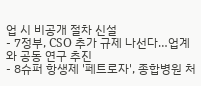업 시 비공개 절차 신설
- 7정부, CSO 추가 규제 나선다…업계와 공동 연구 추진
- 8슈퍼 항생제 '페트로자', 종합병원 처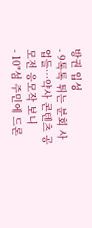방권 입성
- 9톡톡 튀는 분회 사업들…약사 콘텐츠 공모전 응모작 보니
- 10"섬 주민에 드론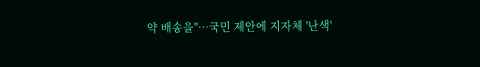약 배송을"…국민 제안에 지자체 '난색'